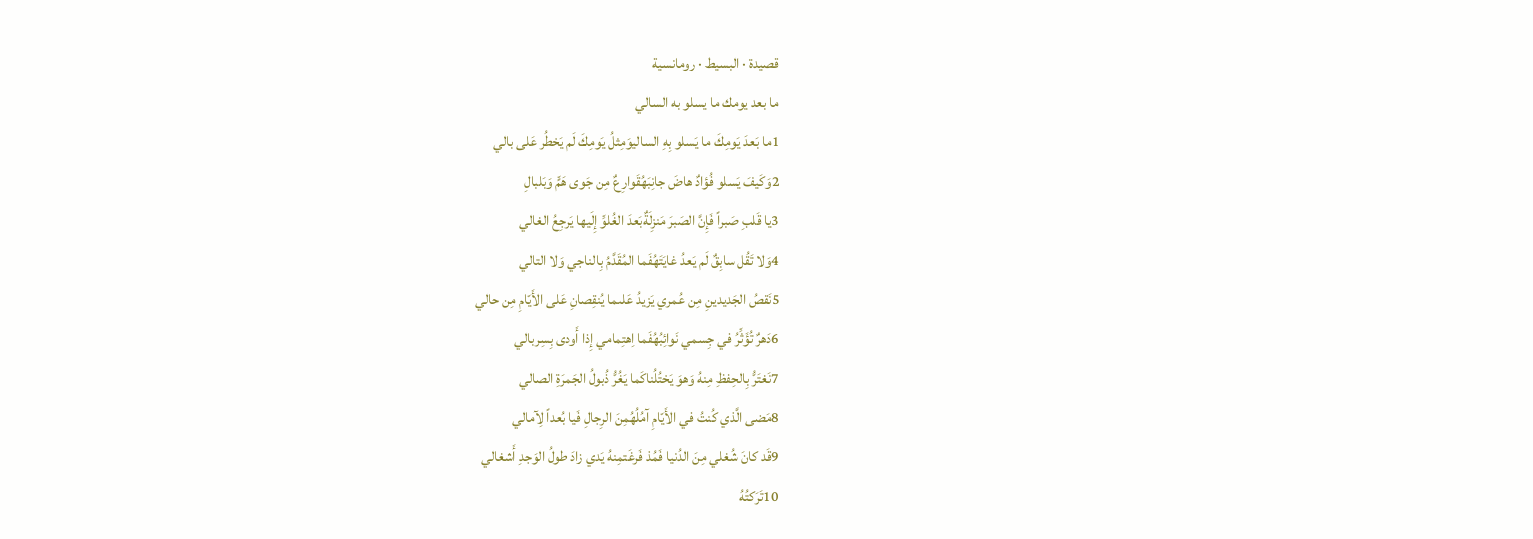قصيدة · البسيط · رومانسية
ما بعد يومك ما يسلو به السالي
1ما بَعدَ يَومِكَ ما يَسلو بِهِ الساليوَمِثلُ يَومِكَ لَم يَخطُر عَلى بالي
2وَكَيفَ يَسلو فُؤادٌ هاضَ جانِبَهُقَوارِعٌ مِن جَوى هَمٍّ وَبَلبالِ
3يا قَلبِ صَبراً فَإِنَّ الصَبرَ مَنزِلَةٌبَعدَ الغُلوِّ إِلَيها يَرجِعُ الغالي
4وَلا تَقُل سابِقٌ لَم يَعدُ غايَتَهُفَما المُقَدَّمُ بِالناجي وَلا التالي
5نَقصُ الجَديدينِ مِن عُمري يَزيدُ عَلىما يُنقِصانِ عَلى الأَيّامِ مِن حالي
6دَهرٌ تُؤَثِّرُ في جِسمي نَوائِبُهُفَما اِهتِمامي إِذا أَودى بِسِربالي
7نَغتَرُّ بِالحِفظِ مِنهُ وَهوَ يَختُلُناكَما يَغُرُّ ذُبولُ الجَمرَةِ الصالي
8مَضى الَّذي كُنتُ في الأَيّامِ آمُلُهُمِنَ الرِجالِ فَيا بُعداً لِآمالي
9قَد كانَ شُغلي مِنَ الدُنيا فَمُذ فَرغَتمِنهُ يَدي زادَ طولُ الوَجدِ أَشغالي
10تَرَكتُهُ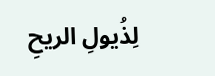لِذُيولِ الريحِ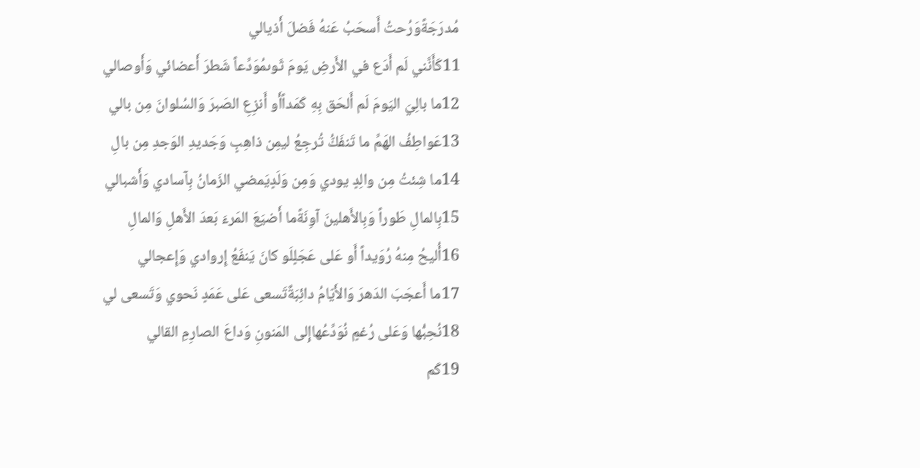مُدرَجَةًوَرُحتُ أَسحَبُ عَنهُ فَضلَ أَذيالي
11كَأَنَّني لَم أَدَع في الأَرضِ يَومَ ثَوىمُوَدِّعاً شَطرَ أَعضائي وَأَوصالي
12ما بالِيَ اليَومَ لَم أَلحَق بِهِ كَمَداًأَو أَنزِعِ الصَبرَ وَالسُلوانَ مِن بالي
13عَواطِفُ الهَمِّ ما تَنفَكُّ تُرجِعُ ليمِن ذاهِبٍ وَجَديدِ الوَجدِ مِن بالِ
14ما شِئتُ مِن والِدٍ يودي وَمِن وَلَدٍيَمضي الزَمانُ بِآسادي وَأَشبالي
15بِالمالِ طَوراً وَبِالأَهلينَ آوِنَةًما أَضيَعَ المَرءَ بَعدَ الأَهلِ وَالمالِ
16أُليحُ مِنهُ رُوَيداً أَو عَلى عَجَلٍلَو كانَ يَنفَعُ إِروادي وَإِعجالي
17ما أَعجَبَ الدَهرَ وَالأَيّامُ دائِبَةٌتَسعى عَلى عَمَدٍ نَحوي وَتَسعى لي
18نُحِبُّها وَعَلى رُغمٍ نُوَدِّعُهاإِلى المَنونِ وَداعَ الصارِمِ القالي
19كَم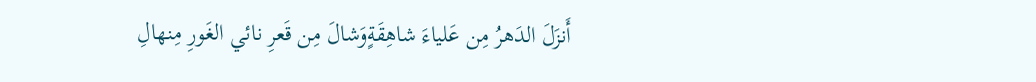أَنزَلَ الدَهرُ مِن عَلياءَ شاهِقَةٍوَشالَ مِن قَعرِ نائي الغَورِ مِنهالِ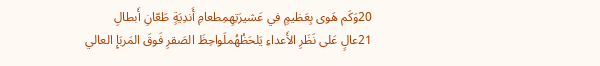20وَكَم هَوى بِعَظيمٍ في عَشيرَتِهِمِطعامِ أَندِيَةٍ طَعّانِ أَبطالِ
21عالٍ عَلى نَظَرِ الأَعداءِ يَلحَظُهُملَواحِظَ الصَقرِ فَوقَ المَربَإِ العالي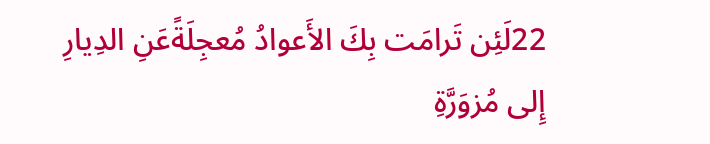22لَئِن تَرامَت بِكَ الأَعوادُ مُعجِلَةًعَنِ الدِيارِ إِلى مُزوَرَّةِ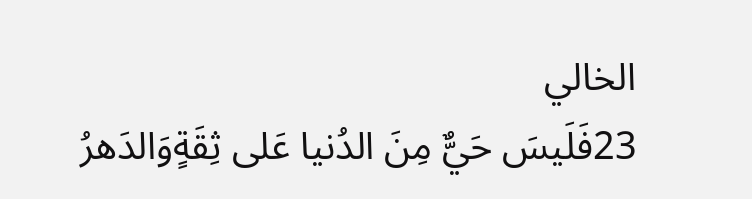الخالي
23فَلَيسَ حَيٌّ مِنَ الدُنيا عَلى ثِقَةٍوَالدَهرُ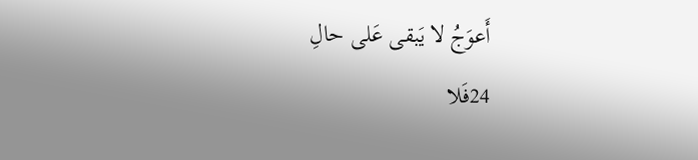أَعوَجُ لا يَبقى عَلى حالِ
24فَلا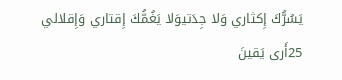يَسُرُّكَ إِكثاري وَلا جِدَتيوَلا يَغُمُّكَ إِقتاري وَإِقلالي
25أَرى يَقينَ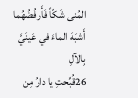المُنى شَكّاً فَأَرفُضُهُما أَشبَهَ الماءَ في عَينَيَّ بِالآلِ
26قُبِّحتِ يا دارُ مِن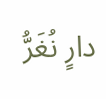دارٍ نُغَرُّ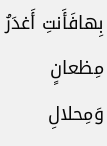بِهافَأَنتِ أَغدَرُ مِظعانٍ وَمِحلالِ